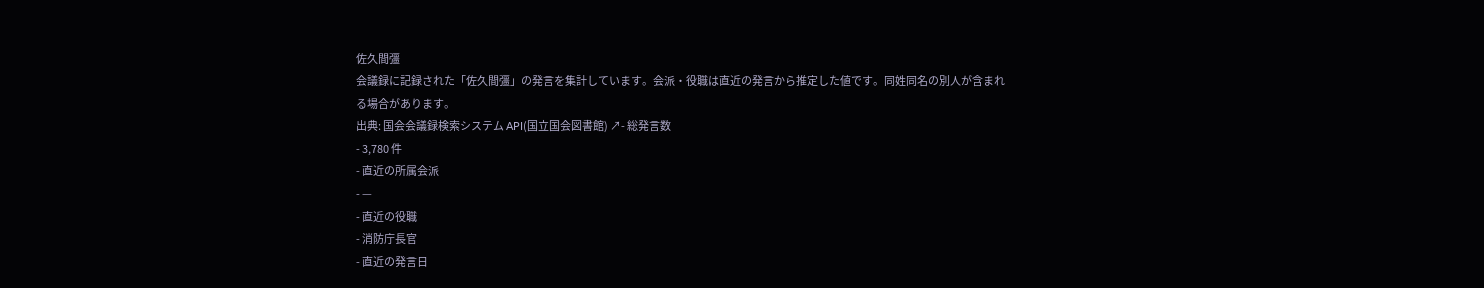佐久間彊
会議録に記録された「佐久間彊」の発言を集計しています。会派・役職は直近の発言から推定した値です。同姓同名の別人が含まれる場合があります。
出典: 国会会議録検索システム API(国立国会図書館) ↗- 総発言数
- 3,780 件
- 直近の所属会派
- —
- 直近の役職
- 消防庁長官
- 直近の発言日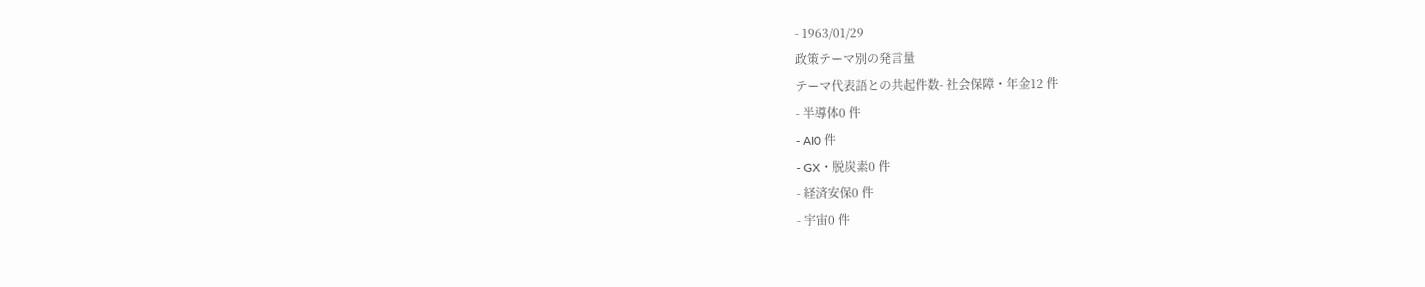- 1963/01/29
政策テーマ別の発言量
テーマ代表語との共起件数- 社会保障・年金12 件
- 半導体0 件
- AI0 件
- GX・脱炭素0 件
- 経済安保0 件
- 宇宙0 件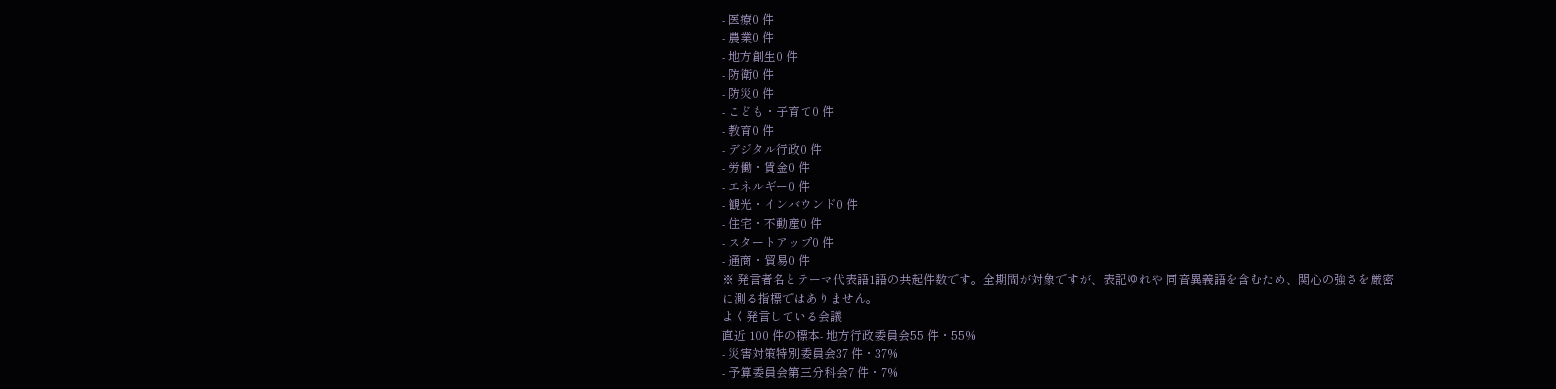- 医療0 件
- 農業0 件
- 地方創生0 件
- 防衛0 件
- 防災0 件
- こども・子育て0 件
- 教育0 件
- デジタル行政0 件
- 労働・賃金0 件
- エネルギー0 件
- 観光・インバウンド0 件
- 住宅・不動産0 件
- スタートアップ0 件
- 通商・貿易0 件
※ 発言者名とテーマ代表語1語の共起件数です。全期間が対象ですが、表記ゆれや 同音異義語を含むため、関心の強さを厳密に測る指標ではありません。
よく発言している会議
直近 100 件の標本- 地方行政委員会55 件・55%
- 災害対策特別委員会37 件・37%
- 予算委員会第三分科会7 件・7%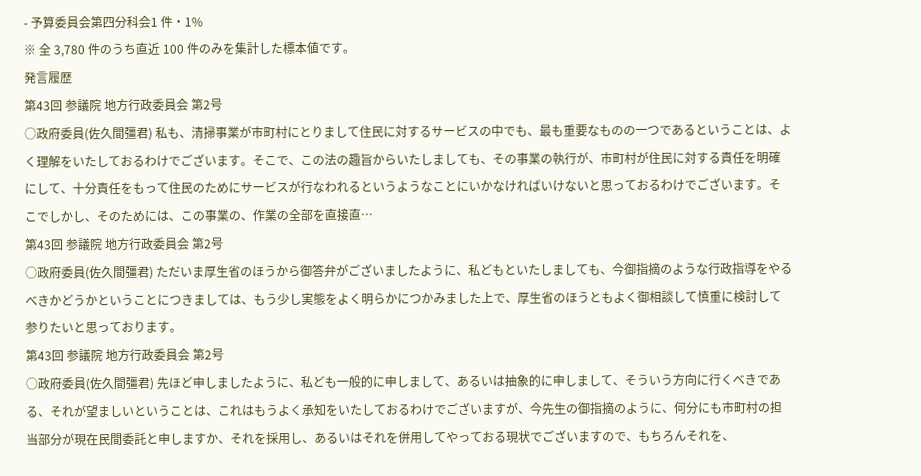- 予算委員会第四分科会1 件・1%
※ 全 3,780 件のうち直近 100 件のみを集計した標本値です。
発言履歴
第43回 参議院 地方行政委員会 第2号
○政府委員(佐久間彊君) 私も、清掃事業が市町村にとりまして住民に対するサービスの中でも、最も重要なものの一つであるということは、よく理解をいたしておるわけでございます。そこで、この法の趣旨からいたしましても、その事業の執行が、市町村が住民に対する責任を明確にして、十分責任をもって住民のためにサービスが行なわれるというようなことにいかなければいけないと思っておるわけでございます。そこでしかし、そのためには、この事業の、作業の全部を直接直…
第43回 参議院 地方行政委員会 第2号
○政府委員(佐久間彊君) ただいま厚生省のほうから御答弁がございましたように、私どもといたしましても、今御指摘のような行政指導をやるべきかどうかということにつきましては、もう少し実態をよく明らかにつかみました上で、厚生省のほうともよく御相談して慎重に検討して参りたいと思っております。
第43回 参議院 地方行政委員会 第2号
○政府委員(佐久間彊君) 先ほど申しましたように、私ども一般的に申しまして、あるいは抽象的に申しまして、そういう方向に行くべきである、それが望ましいということは、これはもうよく承知をいたしておるわけでございますが、今先生の御指摘のように、何分にも市町村の担当部分が現在民間委託と申しますか、それを採用し、あるいはそれを併用してやっておる現状でございますので、もちろんそれを、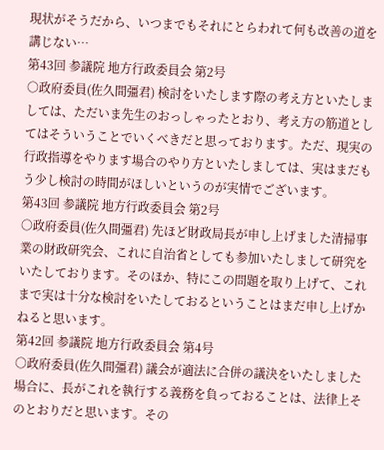現状がそうだから、いつまでもそれにとらわれて何も改善の道を講じない…
第43回 参議院 地方行政委員会 第2号
○政府委員(佐久間彊君) 検討をいたします際の考え方といたしましては、ただいま先生のおっしゃったとおり、考え方の筋道としてはそういうことでいくべきだと思っております。ただ、現実の行政指導をやります場合のやり方といたしましては、実はまだもう少し検討の時間がほしいというのが実情でございます。
第43回 参議院 地方行政委員会 第2号
○政府委員(佐久間彊君) 先ほど財政局長が申し上げました清掃事業の財政研究会、これに自治省としても参加いたしまして研究をいたしております。そのほか、特にこの問題を取り上げて、これまで実は十分な検討をいたしておるということはまだ申し上げかねると思います。
第42回 参議院 地方行政委員会 第4号
○政府委員(佐久間彊君) 議会が適法に合併の議決をいたしました場合に、長がこれを執行する義務を負っておることは、法律上そのとおりだと思います。その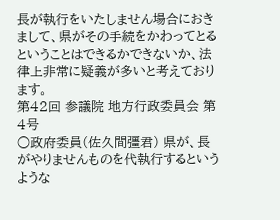長が執行をいたしません場合におきまして、県がその手続をかわってとるということはできるかできないか、法律上非常に疑義が多いと考えております。
第42回 参議院 地方行政委員会 第4号
○政府委員(佐久間彊君) 県が、長がやりませんものを代執行するというような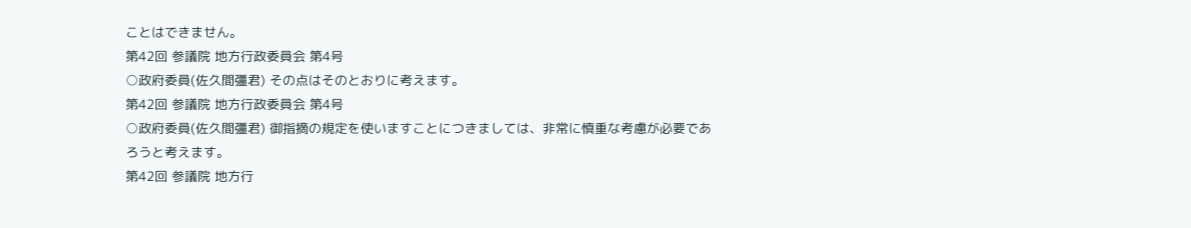ことはできません。
第42回 参議院 地方行政委員会 第4号
○政府委員(佐久間彊君) その点はそのとおりに考えます。
第42回 参議院 地方行政委員会 第4号
○政府委員(佐久間彊君) 御指摘の規定を使いますことにつきましては、非常に慎重な考慮が必要であろうと考えます。
第42回 参議院 地方行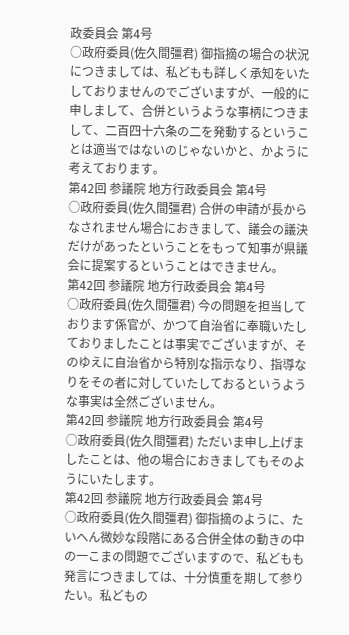政委員会 第4号
○政府委員(佐久間彊君) 御指摘の場合の状況につきましては、私どもも詳しく承知をいたしておりませんのでございますが、一般的に申しまして、合併というような事柄につきまして、二百四十六条の二を発動するということは適当ではないのじゃないかと、かように考えております。
第42回 参議院 地方行政委員会 第4号
○政府委員(佐久間彊君) 合併の申請が長からなされません場合におきまして、議会の議決だけがあったということをもって知事が県議会に提案するということはできません。
第42回 参議院 地方行政委員会 第4号
○政府委員(佐久間彊君) 今の問題を担当しております係官が、かつて自治省に奉職いたしておりましたことは事実でございますが、そのゆえに自治省から特別な指示なり、指導なりをその者に対していたしておるというような事実は全然ございません。
第42回 参議院 地方行政委員会 第4号
○政府委員(佐久間彊君) ただいま申し上げましたことは、他の場合におきましてもそのようにいたします。
第42回 参議院 地方行政委員会 第4号
○政府委員(佐久間彊君) 御指摘のように、たいへん微妙な段階にある合併全体の動きの中の一こまの問題でございますので、私どもも発言につきましては、十分慎重を期して参りたい。私どもの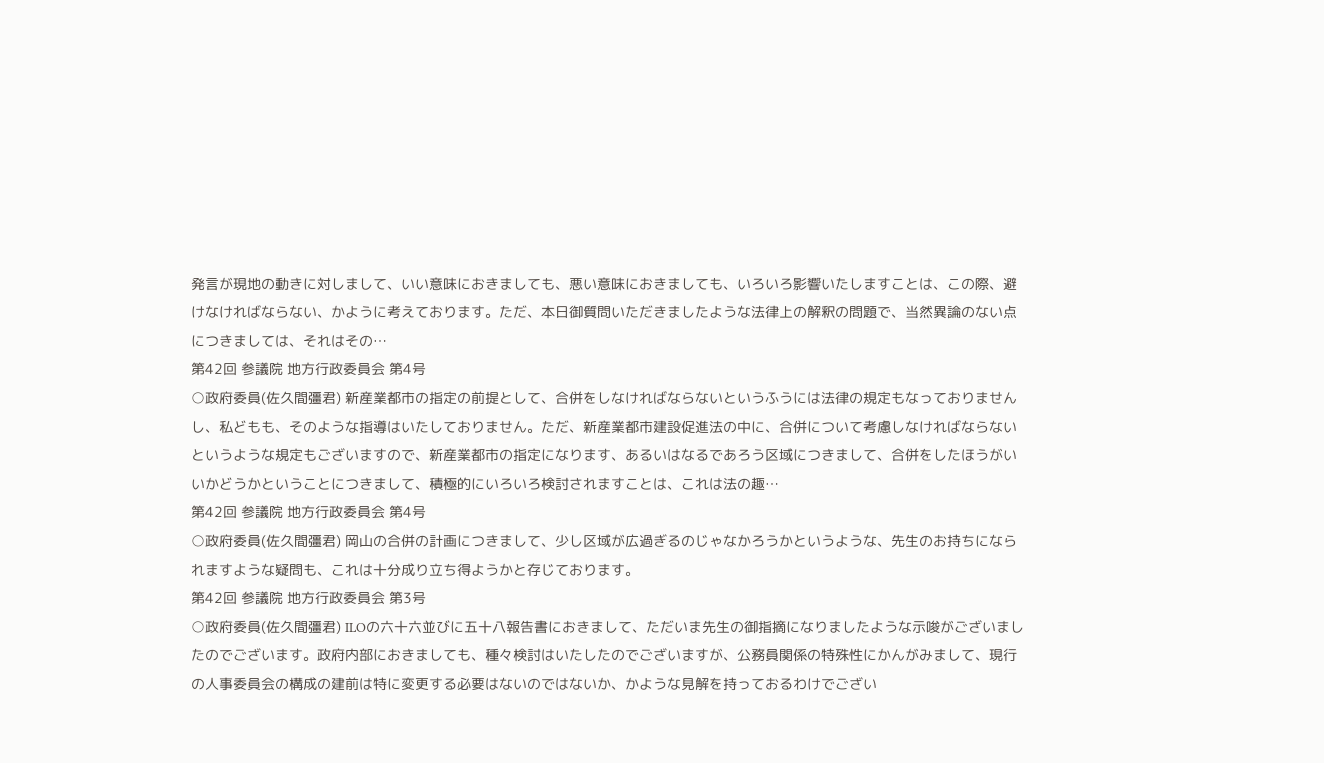発言が現地の動きに対しまして、いい意味におきましても、悪い意味におきましても、いろいろ影響いたしますことは、この際、避けなければならない、かように考えております。ただ、本日御質問いただきましたような法律上の解釈の問題で、当然異論のない点につきましては、それはその…
第42回 参議院 地方行政委員会 第4号
○政府委員(佐久間彊君) 新産業都市の指定の前提として、合併をしなければならないというふうには法律の規定もなっておりませんし、私どもも、そのような指導はいたしておりません。ただ、新産業都市建設促進法の中に、合併について考慮しなければならないというような規定もございますので、新産業都市の指定になります、あるいはなるであろう区域につきまして、合併をしたほうがいいかどうかということにつきまして、積極的にいろいろ検討されますことは、これは法の趣…
第42回 参議院 地方行政委員会 第4号
○政府委員(佐久間彊君) 岡山の合併の計画につきまして、少し区域が広過ぎるのじゃなかろうかというような、先生のお持ちになられますような疑問も、これは十分成り立ち得ようかと存じております。
第42回 参議院 地方行政委員会 第3号
○政府委員(佐久間彊君) ILOの六十六並びに五十八報告書におきまして、ただいま先生の御指摘になりましたような示唆がございましたのでございます。政府内部におきましても、種々検討はいたしたのでございますが、公務員関係の特殊性にかんがみまして、現行の人事委員会の構成の建前は特に変更する必要はないのではないか、かような見解を持っておるわけでござい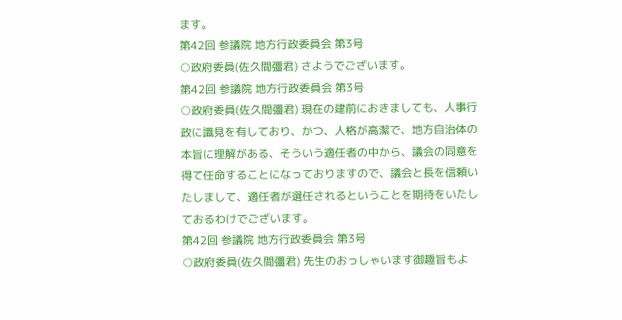ます。
第42回 参議院 地方行政委員会 第3号
○政府委員(佐久間彊君) さようでございます。
第42回 参議院 地方行政委員会 第3号
○政府委員(佐久間彊君) 現在の建前におきましても、人事行政に識見を有しており、かつ、人格が高潔で、地方自治体の本旨に理解がある、そういう適任者の中から、議会の同意を得て任命することになっておりますので、議会と長を信頼いたしまして、適任者が選任されるということを期待をいたしておるわけでございます。
第42回 参議院 地方行政委員会 第3号
○政府委員(佐久間彊君) 先生のおっしゃいます御趣旨もよ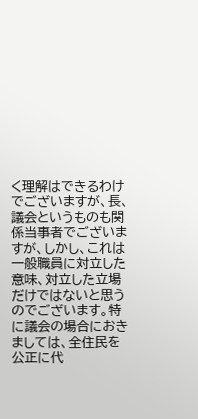く理解はできるわけでございますが、長、議会というものも関係当事者でございますが、しかし、これは一般職員に対立した意味、対立した立場だけではないと思うのでございます。特に議会の場合におきましては、全住民を公正に代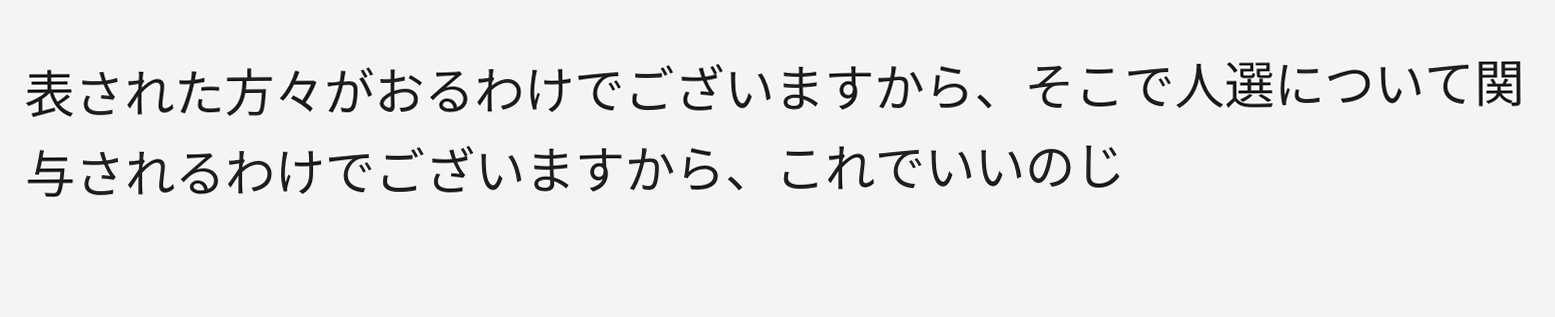表された方々がおるわけでございますから、そこで人選について関与されるわけでございますから、これでいいのじ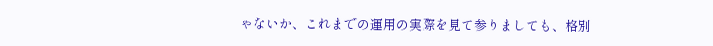ゃないか、これまでの運用の実際を見て参りましても、格別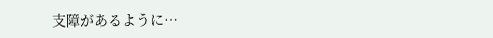支障があるように…